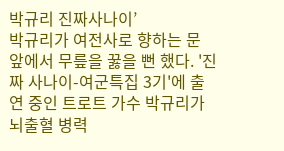박규리 진짜사나이’
박규리가 여전사로 향하는 문 앞에서 무릎을 꿇을 뻔 했다. '진짜 사나이-여군특집 3기'에 출연 중인 트로트 가수 박규리가 뇌출혈 병력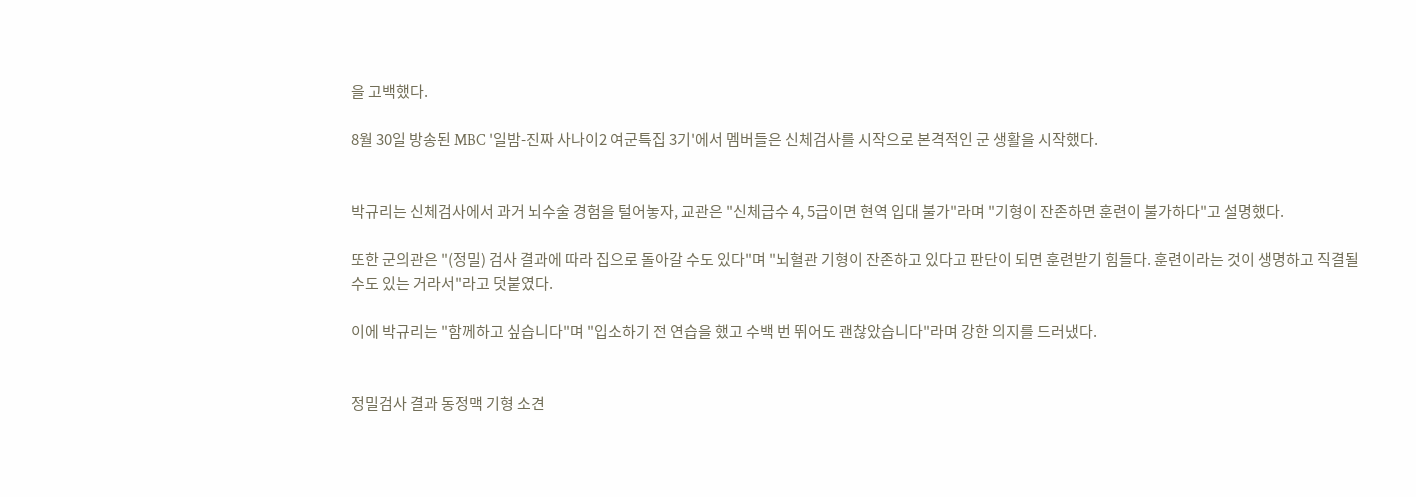을 고백했다.

8월 30일 방송된 MBC '일밤-진짜 사나이2 여군특집 3기'에서 멤버들은 신체검사를 시작으로 본격적인 군 생활을 시작했다.


박규리는 신체검사에서 과거 뇌수술 경험을 털어놓자, 교관은 "신체급수 4, 5급이면 현역 입대 불가"라며 "기형이 잔존하면 훈련이 불가하다"고 설명했다.

또한 군의관은 "(정밀) 검사 결과에 따라 집으로 돌아갈 수도 있다"며 "뇌혈관 기형이 잔존하고 있다고 판단이 되면 훈련받기 힘들다. 훈련이라는 것이 생명하고 직결될 수도 있는 거라서"라고 덧붙였다.

이에 박규리는 "함께하고 싶습니다"며 "입소하기 전 연습을 했고 수백 번 뛰어도 괜찮았습니다"라며 강한 의지를 드러냈다.


정밀검사 결과 동정맥 기형 소견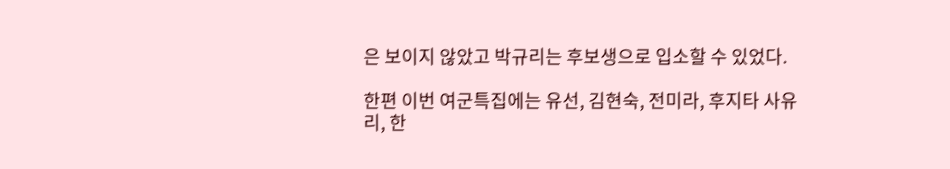은 보이지 않았고 박규리는 후보생으로 입소할 수 있었다.

한편 이번 여군특집에는 유선, 김현숙, 전미라, 후지타 사유리, 한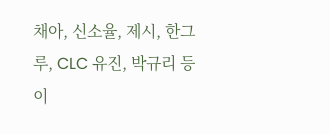채아, 신소율, 제시, 한그루, CLC 유진, 박규리 등이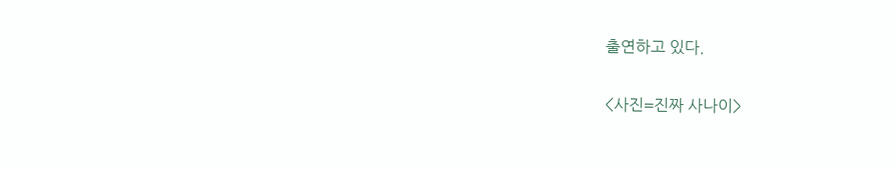출연하고 있다.

<사진=진짜 사나이>